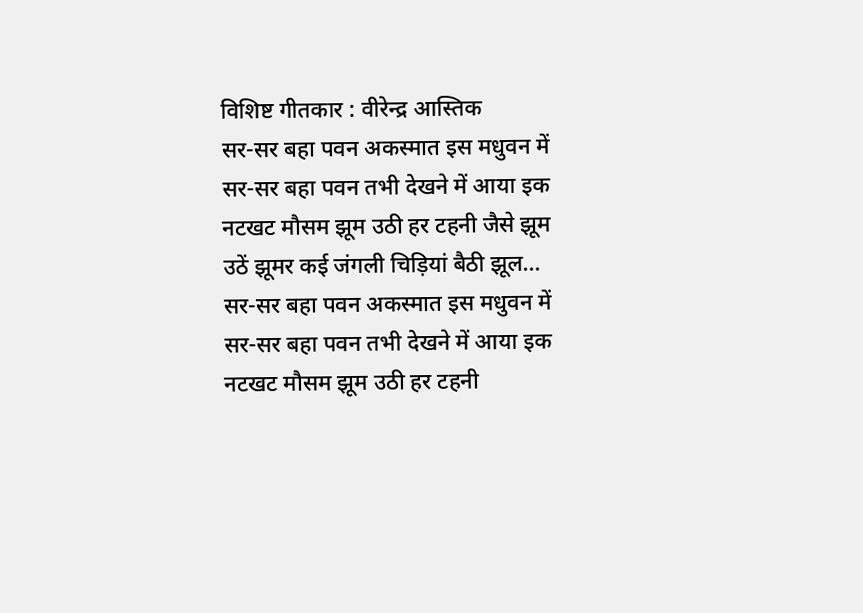विशिष्ट गीतकार : वीरेन्द्र आस्तिक
सर-सर बहा पवन अकस्मात इस मधुवन में सर-सर बहा पवन तभी देखने में आया इक नटखट मौसम झूम उठी हर टहनी जैसे झूम उठें झूमर कई जंगली चिड़ियां बैठी झूल…
सर-सर बहा पवन अकस्मात इस मधुवन में सर-सर बहा पवन तभी देखने में आया इक नटखट मौसम झूम उठी हर टहनी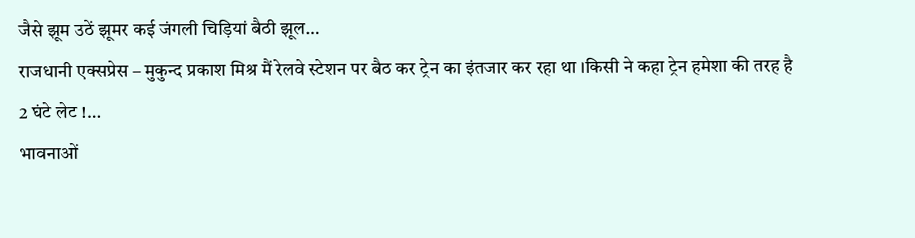जैसे झूम उठें झूमर कई जंगली चिड़ियां बैठी झूल…
राजधानी एक्सप्रेस – मुकुन्द प्रकाश मिश्र मैं रेलवे स्टेशन पर बैठ कर ट्रेन का इंतजार कर रहा था ।किसी ने कहा ट्रेन हमेशा की तरह है 2 घंटे लेट !…
भावनाओं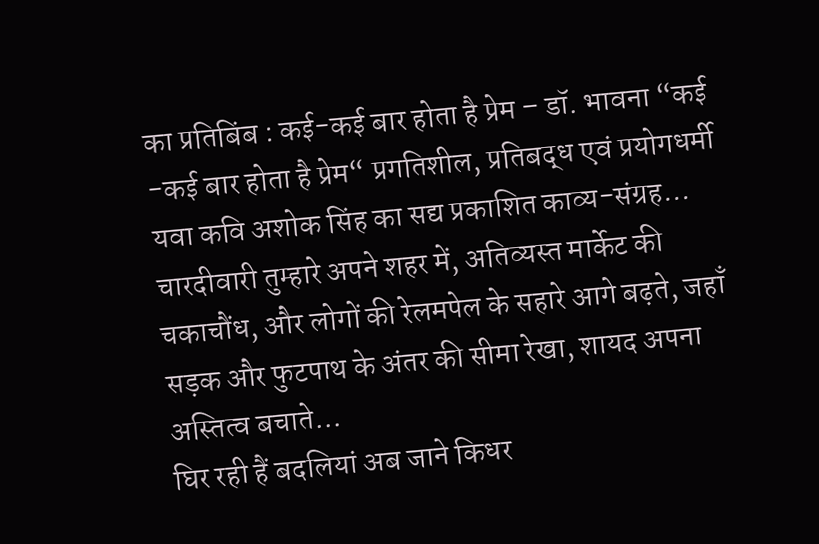का प्रतिबिंब : कई-कई बार होता है प्रेम – डॉ. भावना “कई -कई बार होता है प्रेम“ प्रगतिशील, प्रतिबद्ध एवं प्रयोगधर्मी यवा कवि अशोक सिंह का सद्य प्रकाशित काव्य-संग्रह…
चारदीवारी तुम्हारे अपने शहर में, अतिव्यस्त मार्केट की चकाचौंध, और लोगों की रेलमपेल के सहारे आगे बढ़ते, जहाँ सड़क और फुटपाथ के अंतर की सीमा रेखा, शायद अपना अस्तित्व बचाते…
घिर रही हैं बदलियां अब जाने किधर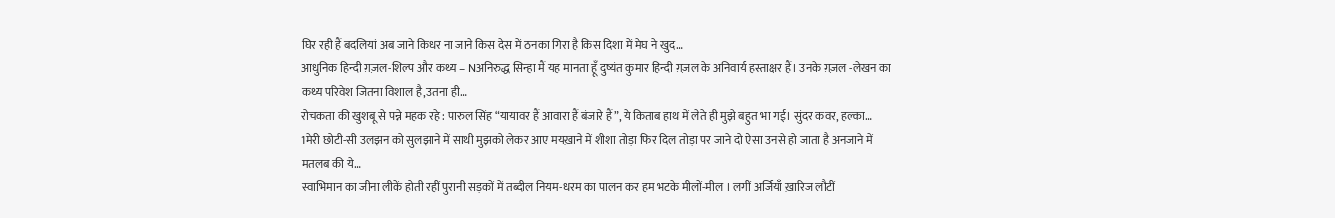घिर रही हैं बदलियां अब जाने किधर ना जाने किस देस में ठनका गिरा है किस दिशा में मेघ ने खुद…
आधुनिक हिन्दी ग़ज़ल-शिल्प और कथ्य – Nअनिरुद्ध सिन्हा मैं यह मानता हूँ दुष्यंत कुमार हिन्दी ग़ज़ल के अनिवार्य हस्ताक्षर हैं। उनके ग़ज़ल -लेखन का कथ्य परिवेश जितना विशाल है,उतना ही…
रोचकता की खुशबू से पन्ने महक रहे : पारुल सिंह “यायावर हैं आवारा हैं बंजारे हैं”, ये किताब हाथ में लेते ही मुझे बहुत भा गई। सुंदर कवर, हल्का…
1मेरी छोटी-सी उलझन को सुलझाने में साथी मुझको लेकर आए मयख़ाने में शीशा तोड़ा फिर दिल तोड़ा पर जाने दो ऐसा उनसे हो जाता है अनजाने में मतलब की ये…
स्वाभिमान का जीना लीकें होती रहीं पुरानी सड़कों में तब्दील नियम-धरम का पालन कर हम भटके मीलों-मील । लगीं अर्जियाँ ख़ारिज लौटीं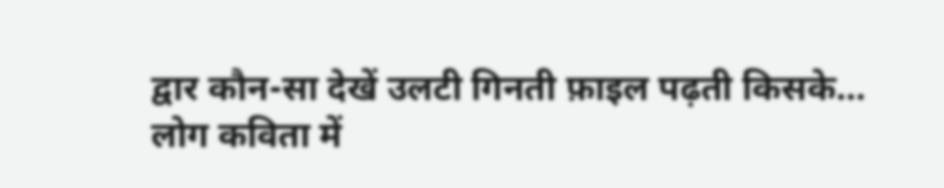द्वार कौन-सा देखें उलटी गिनती फ़ाइल पढ़ती किसके…
लोग कविता में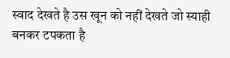स्वाद देखते है उस खून को नहीं देखते जो स्याही बनकर टपकता है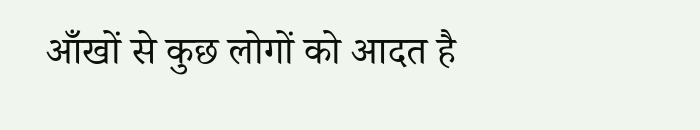आँखों से कुछ लोगों को आदत है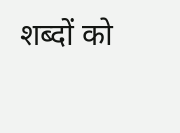शब्दों को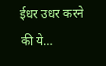ईधर उधर करने की ये…